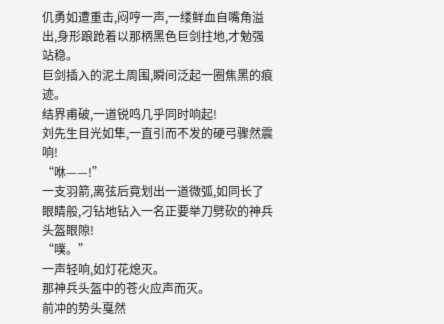仉勇如遭重击,闷哼一声,一缕鲜血自嘴角溢出,身形踉跄着以那柄黑色巨剑拄地,才勉强站稳。
巨剑插入的泥土周围,瞬间泛起一圈焦黑的痕迹。
结界甫破,一道锐鸣几乎同时响起!
刘先生目光如隼,一直引而不发的硬弓骤然震响!
“咻——!”
一支羽箭,离弦后竟划出一道微弧,如同长了眼睛般,刁钻地钻入一名正要举刀劈砍的神兵头盔眼隙!
“噗。”
一声轻响,如灯花熄灭。
那神兵头盔中的苍火应声而灭。
前冲的势头戛然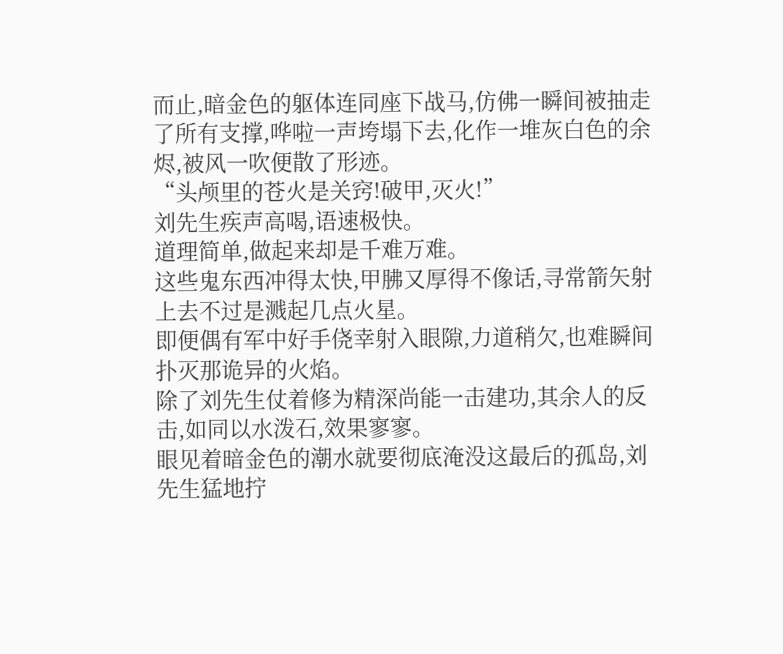而止,暗金色的躯体连同座下战马,仿佛一瞬间被抽走了所有支撑,哗啦一声垮塌下去,化作一堆灰白色的余烬,被风一吹便散了形迹。
“头颅里的苍火是关窍!破甲,灭火!”
刘先生疾声高喝,语速极快。
道理简单,做起来却是千难万难。
这些鬼东西冲得太快,甲胇又厚得不像话,寻常箭矢射上去不过是溅起几点火星。
即便偶有军中好手侥幸射入眼隙,力道稍欠,也难瞬间扑灭那诡异的火焰。
除了刘先生仗着修为精深尚能一击建功,其余人的反击,如同以水泼石,效果寥寥。
眼见着暗金色的潮水就要彻底淹没这最后的孤岛,刘先生猛地拧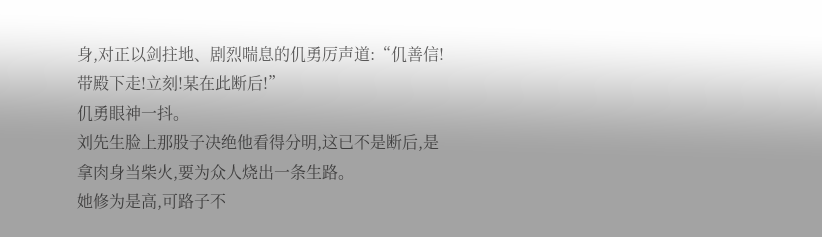身,对正以剑拄地、剧烈喘息的仉勇厉声道:“仉善信!带殿下走!立刻!某在此断后!”
仉勇眼神一抖。
刘先生脸上那股子决绝他看得分明,这已不是断后,是拿肉身当柴火,要为众人烧出一条生路。
她修为是高,可路子不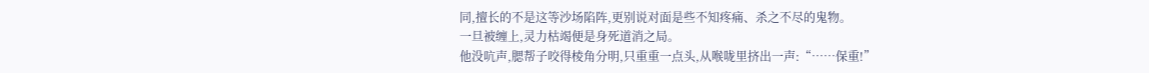同,擅长的不是这等沙场陷阵,更别说对面是些不知疼痛、杀之不尽的鬼物。
一旦被缠上,灵力枯竭便是身死道消之局。
他没吭声,腮帮子咬得棱角分明,只重重一点头,从喉咙里挤出一声:“……保重!”